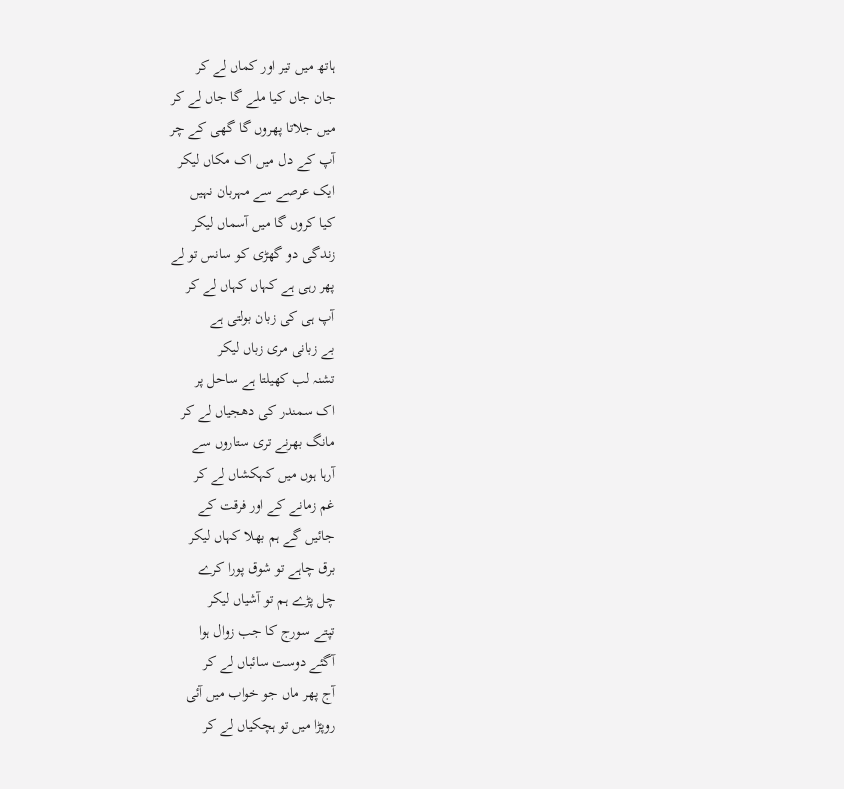ہاتھ میں تیر اور کماں لے کر
جان جاں کیا ملے گا جاں لے کر
میں جلاتا پھروں گا گھی کے چر
آپ کے دل میں اک مکاں لیکر
ایک عرصے سے مہربان نہیں
کیا کروں گا میں آسماں لیکر
زندگی دو گھڑی کو سانس تو لے
پھر رہی ہے کہاں کہاں لے کر
آپ ہی کی زبان بولتی ہے
بے زبانی مری زباں لیکر
تشنہ لب کھیلتا ہے ساحل پر
اک سمندر کی دھجیاں لے کر
مانگ بھرنے تری ستاروں سے
آرہا ہوں میں کہکشاں لے کر
غم زمانے کے اور فرقت کے
جائیں گے ہم بھلا کہاں لیکر
برق چاہے تو شوق پورا کرے
چل پڑے ہم تو آشیاں لیکر
تپتے سورج کا جب زوال ہوا
آگئے دوست سائباں لے کر
آج پھر ماں جو خواب میں آئی
روپڑا میں تو ہچکیاں لے کر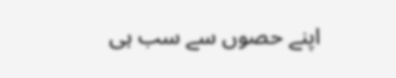اپنے حصوں سے سب ہی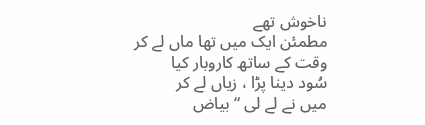ناخوش تھے
مطمئن ایک میں تھا ماں لے کر
وقت کے ساتھ کاروبار کیا
سُود دینا پڑا ، زیاں لے کر
میں نے لے لی “بیاض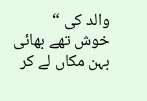والد کی “
خوش تھے بھائی بہن مکاں لے کر